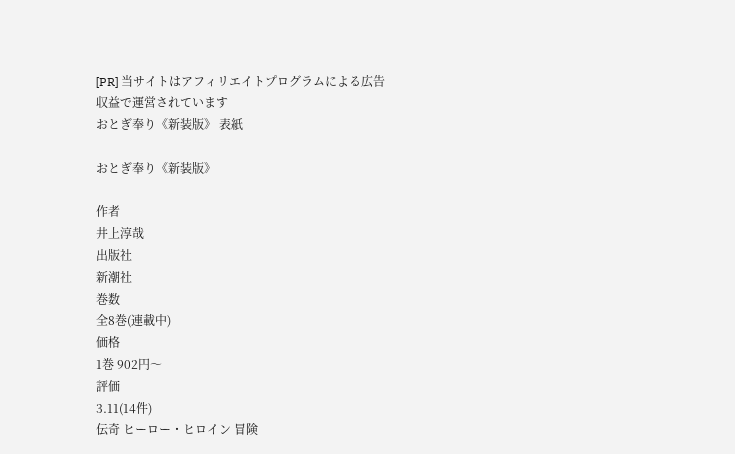[PR] 当サイトはアフィリエイトプログラムによる広告収益で運営されています
おとぎ奉り《新装版》 表紙

おとぎ奉り《新装版》

作者
井上淳哉
出版社
新潮社
巻数
全8巻(連載中)
価格
1巻 902円〜
評価
3.11(14件)
伝奇 ヒーロー・ヒロイン 冒険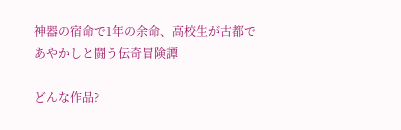神器の宿命で1年の余命、高校生が古都であやかしと闘う伝奇冒険譚

どんな作品?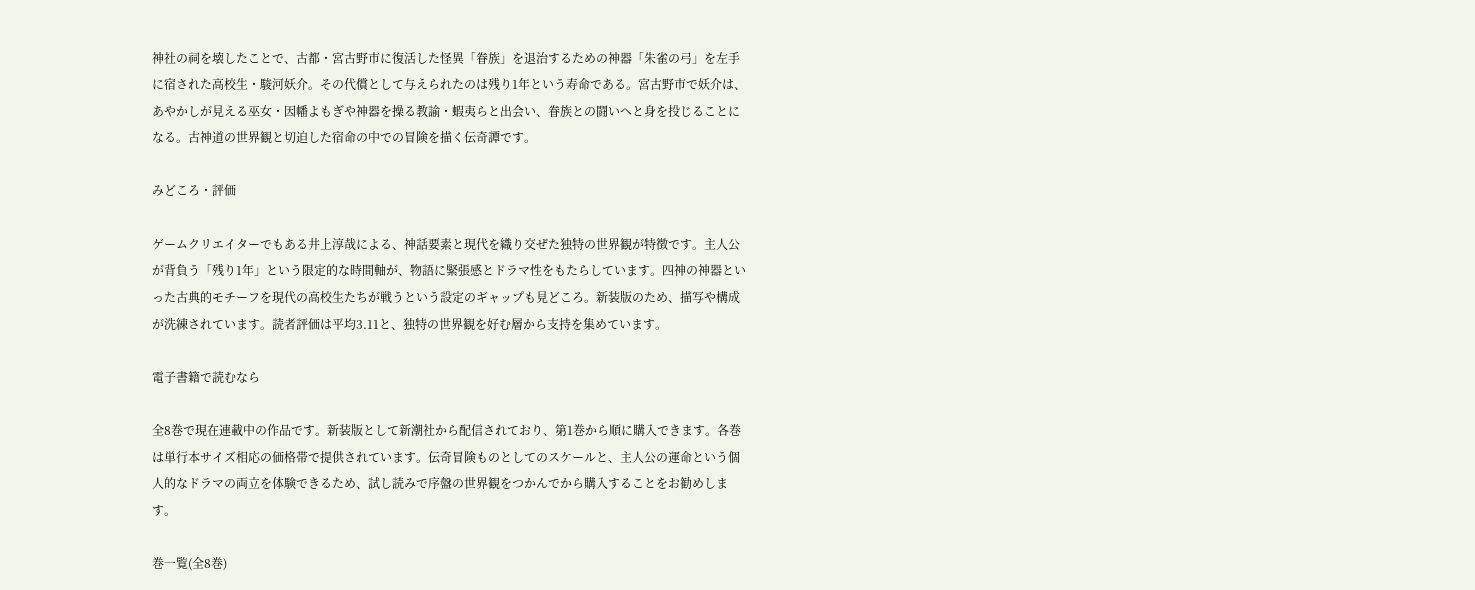神社の祠を壊したことで、古都・宮古野市に復活した怪異「眷族」を退治するための神器「朱雀の弓」を左手に宿された高校生・駿河妖介。その代償として与えられたのは残り1年という寿命である。宮古野市で妖介は、あやかしが見える巫女・因幡よもぎや神器を操る教諭・蝦夷らと出会い、眷族との闘いへと身を投じることになる。古神道の世界観と切迫した宿命の中での冒険を描く伝奇譚です。

みどころ・評価

ゲームクリエイターでもある井上淳哉による、神話要素と現代を織り交ぜた独特の世界観が特徴です。主人公が背負う「残り1年」という限定的な時間軸が、物語に緊張感とドラマ性をもたらしています。四神の神器といった古典的モチーフを現代の高校生たちが戦うという設定のギャップも見どころ。新装版のため、描写や構成が洗練されています。読者評価は平均3.11と、独特の世界観を好む層から支持を集めています。

電子書籍で読むなら

全8巻で現在連載中の作品です。新装版として新潮社から配信されており、第1巻から順に購入できます。各巻は単行本サイズ相応の価格帯で提供されています。伝奇冒険ものとしてのスケールと、主人公の運命という個人的なドラマの両立を体験できるため、試し読みで序盤の世界観をつかんでから購入することをお勧めします。

巻一覧(全8巻)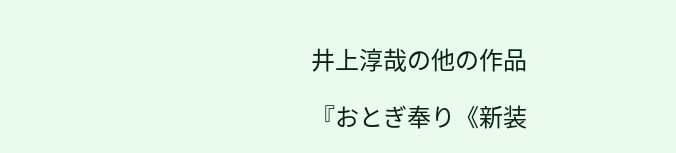井上淳哉の他の作品

『おとぎ奉り《新装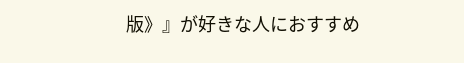版》』が好きな人におすすめ